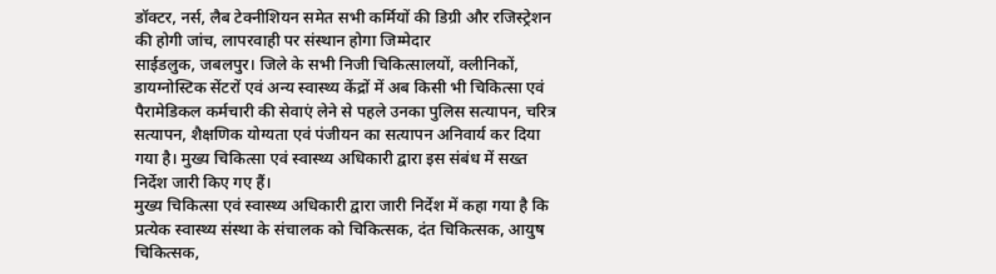डॉक्टर, नर्स, लैब टेक्नीशियन समेत सभी कर्मियों की डिग्री और रजिस्ट्रेशन की होगी जांच, लापरवाही पर संस्थान होगा जिम्मेदार
साईडलुक, जबलपुर। जिले के सभी निजी चिकित्सालयों, क्लीनिकों, डायग्नोस्टिक सेंटरों एवं अन्य स्वास्थ्य केंद्रों में अब किसी भी चिकित्सा एवं पैरामेडिकल कर्मचारी की सेवाएं लेने से पहले उनका पुलिस सत्यापन, चरित्र सत्यापन, शैक्षणिक योग्यता एवं पंजीयन का सत्यापन अनिवार्य कर दिया गया है। मुख्य चिकित्सा एवं स्वास्थ्य अधिकारी द्वारा इस संबंध में सख्त निर्देश जारी किए गए हैं।
मुख्य चिकित्सा एवं स्वास्थ्य अधिकारी द्वारा जारी निर्देश में कहा गया है कि प्रत्येक स्वास्थ्य संस्था के संचालक को चिकित्सक, दंत चिकित्सक, आयुष चिकित्सक,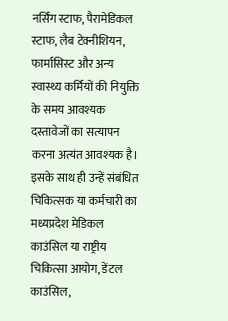नर्सिंग स्टाफ, पैरामेडिकल स्टाफ, लैब टेक्नीशियन, फार्मासिस्ट और अन्य स्वास्थ्य कर्मियों की नियुक्ति के समय आवश्यक दस्तावेजों का सत्यापन करना अत्यंत आवश्यक है। इसके साथ ही उन्हें संबंधित चिकित्सक या कर्मचारी का मध्यप्रदेश मेडिकल काउंसिल या राष्ट्रीय चिकित्सा आयोग, डेंटल काउंसिल,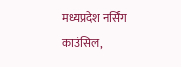मध्यप्रदेश नर्सिंग काउंसिल,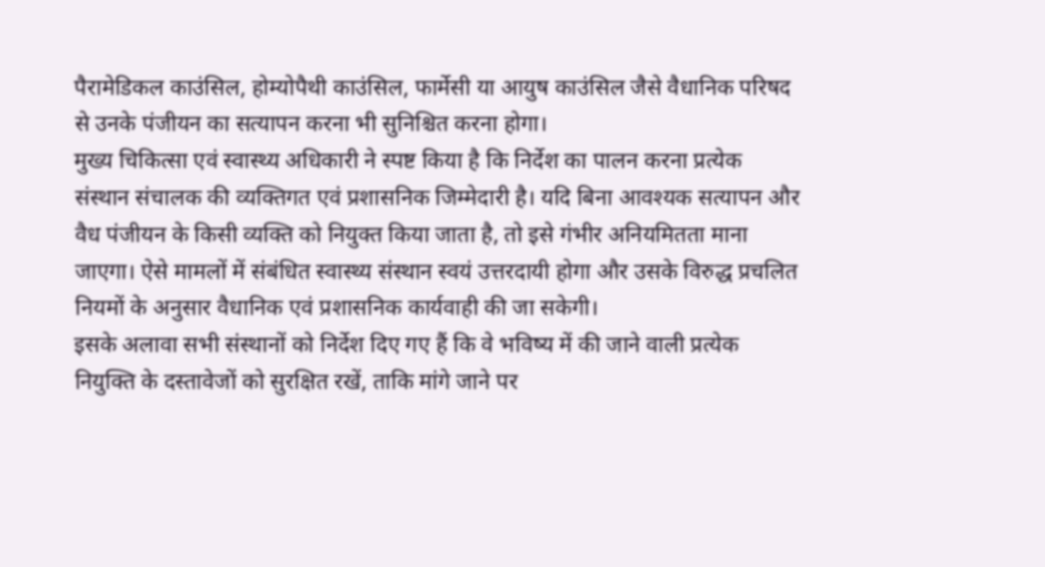पैरामेडिकल काउंसिल, होम्योपैथी काउंसिल, फार्मेसी या आयुष काउंसिल जैसे वैधानिक परिषद से उनके पंजीयन का सत्यापन करना भी सुनिश्चित करना होगा।
मुख्य चिकित्सा एवं स्वास्थ्य अधिकारी ने स्पष्ट किया है कि निर्देश का पालन करना प्रत्येक संस्थान संचालक की व्यक्तिगत एवं प्रशासनिक जिम्मेदारी है। यदि बिना आवश्यक सत्यापन और वैध पंजीयन के किसी व्यक्ति को नियुक्त किया जाता है, तो इसे गंभीर अनियमितता माना जाएगा। ऐसे मामलों में संबंधित स्वास्थ्य संस्थान स्वयं उत्तरदायी होगा और उसके विरुद्ध प्रचलित नियमों के अनुसार वैधानिक एवं प्रशासनिक कार्यवाही की जा सकेगी।
इसके अलावा सभी संस्थानों को निर्देश दिए गए हैं कि वे भविष्य में की जाने वाली प्रत्येक नियुक्ति के दस्तावेजों को सुरक्षित रखें, ताकि मांगे जाने पर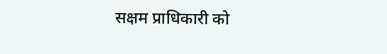सक्षम प्राधिकारी को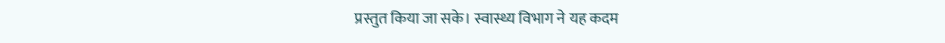प्रस्तुत किया जा सके। स्वास्थ्य विभाग ने यह कदम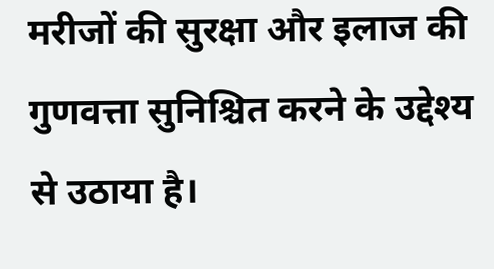मरीजों की सुरक्षा और इलाज की गुणवत्ता सुनिश्चित करने के उद्देश्य से उठाया है।